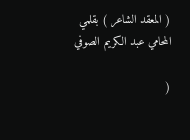( المعقد الشاعر ) بقلمي المحامي عبد الكريم الصوفي

(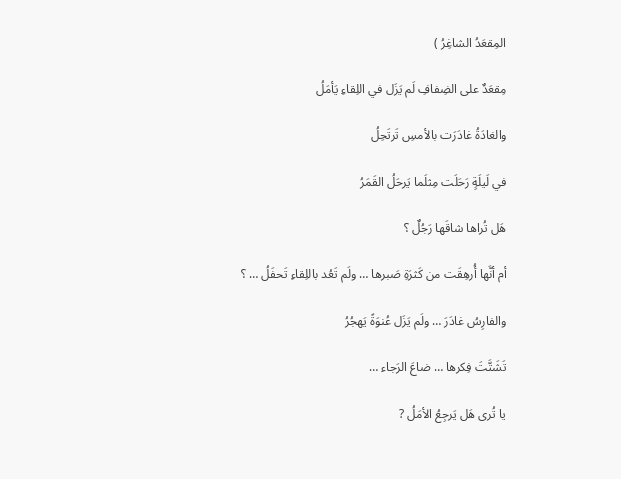المِقعَدُ الشاغِرُ )

مِقعَدٌ على الضِفافِ لَم يَزَل في اللِقاءِ يَأمَلُ

والغادَةُ غادَرَت بالأمسِ تَرتَحِلُ

في لَيلَةٍ رَحَلَت مِثلَما يَرحَلُ القَمَرُ

هَل تُراها شاقَها رَجُلٌ ؟

أم أنَّها أُرهِقَت من كَثرَةِ صَبرها … ولَم تَعُد باللِقاءِ تَحفَلُ … ؟

والفارِسُ غادَرَ … ولَم يَزَل عُنوَةً يَهجُرُ

تَشَتَّتَ فِكرها … ضاعَ الرَجاء …

يا تُرى هَل يَرجِعُ الأمَلُ ?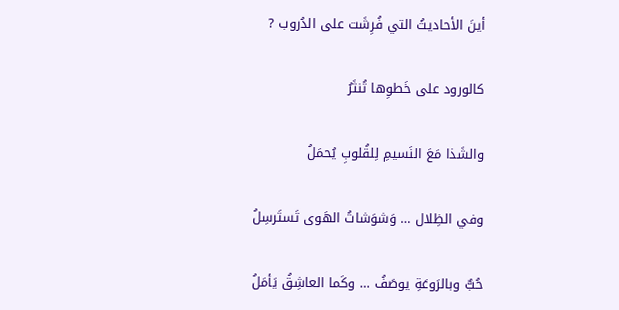أينَ الأحاديثُ التي فُرِشَت على الدُروب ?

كالورود على خَطوِها تُنثَرُ

والشَذا مَعَ النَسيمِ لِلقُلوبِ يُحمَلُ

وفي الظِلال … وَشوَشاتُ الهَوى تَستَرسِلُ

حُبٌّ وبالرَوعَةِ يوصَفُ … وكَما العاشِقُ يَأمَلُ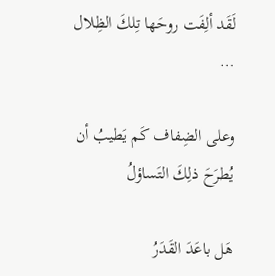لَقَد ألِفَت روحَها تِلكَ الظِلال …

وعلى الضِفاف كَم يَطيبُ أن يُطرَحَ ذلِكَ التَساؤلُ

هَل باعَدَ القَدَرُ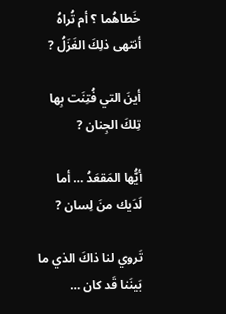خَطاهُما ؟ أم تُراهُ أنتهى ذلِكَ الغَزَلُ ?

أينَ التي فُتِنَت بِها تِلكَ الجِنان ?

أيُّها المَقعَدُ … أما لَدَيك منَ لِسان ?

تَروي لنا ذاكَ الذي ما بَينَنا قَد كان …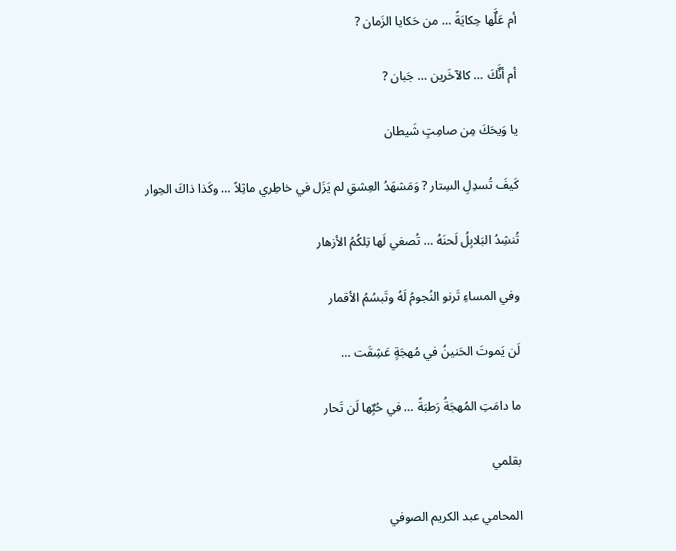أم عَلٌَها حِكايَةً … من حَكايا الزَمان ?

أم أنٌَكَ … كالآخَرين … جَبان ?

يا وَيحَكَ مِن صامِتٍ شَيطان

كَيفَ تُسدِلِ السِتار ? وَمَشهَدُ العِشقِ لم يَزَل في خاطِري ماثِلاً … وكَذا ذاكَ الحِوار

تُنشِدُ البَلابِلُ لَحنَهُ … تُصغي لَها تِلكُمُ الأزهار

وفي المساءِ تَرنو النُجومُ لَهُ وتَبسُمُ الأقمار

لَن يَموتَ الحَنينُ في مُهجَةٍ عَشِقَت …

ما دامَتِ المُهجَةُ رَطبَةً … في حُبٌِها لَن تَحار

بقلمي

المحامي عبد الكريم الصوفي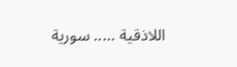اللاذقية ….. سورية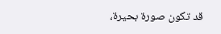قد تكون صورة بحيرة،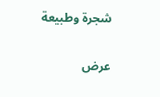شجرة وطبيعة

عرض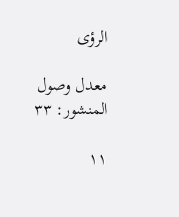الرؤى

معدل وصول المنشور: ٣٣

١١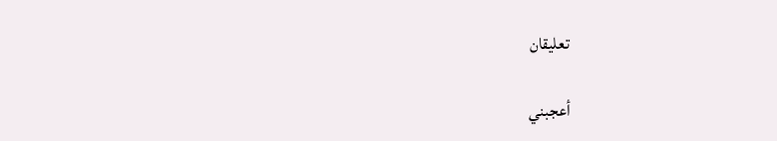تعليقان

أعجبني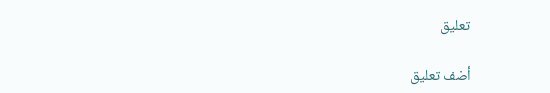تعليق

أضف تعليق